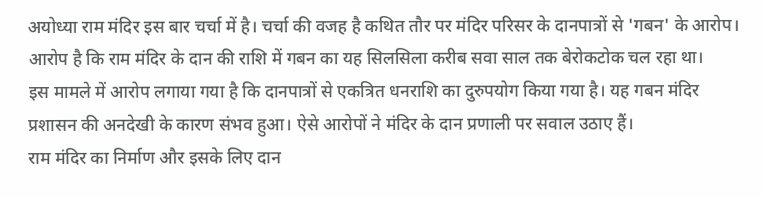अयोध्या राम मंदिर इस बार चर्चा में है। चर्चा की वजह है कथित तौर पर मंदिर परिसर के दानपात्रों से 'गबन' के आरोप। आरोप है कि राम मंदिर के दान की राशि में गबन का यह सिलसिला करीब सवा साल तक बेरोकटोक चल रहा था।
इस मामले में आरोप लगाया गया है कि दानपात्रों से एकत्रित धनराशि का दुरुपयोग किया गया है। यह गबन मंदिर प्रशासन की अनदेखी के कारण संभव हुआ। ऐसे आरोपों ने मंदिर के दान प्रणाली पर सवाल उठाए हैं।
राम मंदिर का निर्माण और इसके लिए दान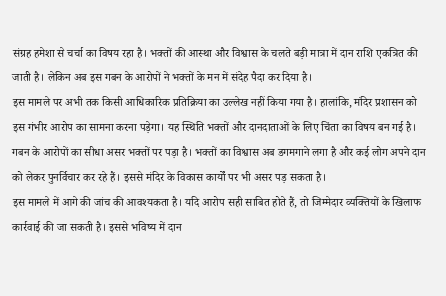संग्रह हमेशा से चर्चा का विषय रहा है। भक्तों की आस्था और विश्वास के चलते बड़ी मात्रा में दान राशि एकत्रित की जाती है। लेकिन अब इस गबन के आरोपों ने भक्तों के मन में संदेह पैदा कर दिया है।
इस मामले पर अभी तक किसी आधिकारिक प्रतिक्रिया का उल्लेख नहीं किया गया है। हालांकि, मंदिर प्रशासन को इस गंभीर आरोप का सामना करना पड़ेगा। यह स्थिति भक्तों और दानदाताओं के लिए चिंता का विषय बन गई है।
गबन के आरोपों का सीधा असर भक्तों पर पड़ा है। भक्तों का विश्वास अब डगमगाने लगा है और कई लोग अपने दान को लेकर पुनर्विचार कर रहे हैं। इससे मंदिर के विकास कार्यों पर भी असर पड़ सकता है।
इस मामले में आगे की जांच की आवश्यकता है। यदि आरोप सही साबित होते हैं, तो जिम्मेदार व्यक्तियों के खिलाफ कार्रवाई की जा सकती है। इससे भविष्य में दान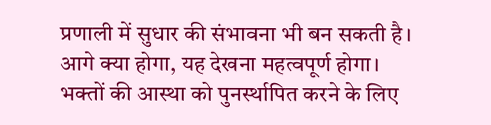प्रणाली में सुधार की संभावना भी बन सकती है।
आगे क्या होगा, यह देखना महत्वपूर्ण होगा। भक्तों की आस्था को पुनर्स्थापित करने के लिए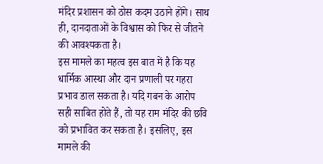मंदिर प्रशासन को ठोस कदम उठाने होंगे। साथ ही, दानदाताओं के विश्वास को फिर से जीतने की आवश्यकता है।
इस मामले का महत्व इस बात में है कि यह धार्मिक आस्था और दान प्रणाली पर गहरा प्रभाव डाल सकता है। यदि गबन के आरोप सही साबित होते हैं, तो यह राम मंदिर की छवि को प्रभावित कर सकता है। इसलिए, इस मामले की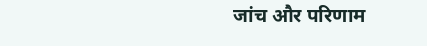जांच और परिणाम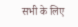सभी के लिए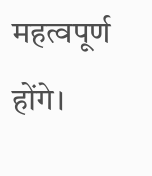महत्वपूर्ण होंगे।